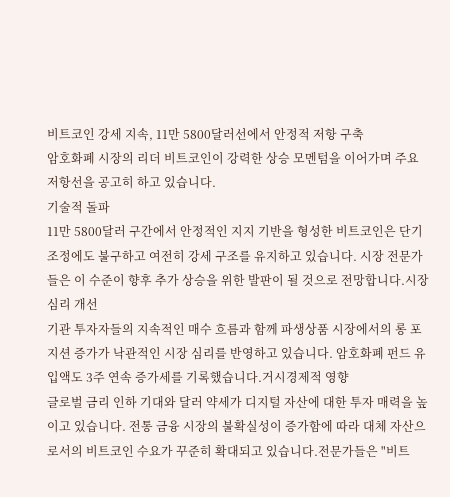비트코인 강세 지속, 11만 5800달러선에서 안정적 저항 구축
암호화폐 시장의 리더 비트코인이 강력한 상승 모멘텀을 이어가며 주요 저항선을 공고히 하고 있습니다.
기술적 돌파
11만 5800달러 구간에서 안정적인 지지 기반을 형성한 비트코인은 단기 조정에도 불구하고 여전히 강세 구조를 유지하고 있습니다. 시장 전문가들은 이 수준이 향후 추가 상승을 위한 발판이 될 것으로 전망합니다.시장 심리 개선
기관 투자자들의 지속적인 매수 흐름과 함께 파생상품 시장에서의 롱 포지션 증가가 낙관적인 시장 심리를 반영하고 있습니다. 암호화폐 펀드 유입액도 3주 연속 증가세를 기록했습니다.거시경제적 영향
글로벌 금리 인하 기대와 달러 약세가 디지털 자산에 대한 투자 매력을 높이고 있습니다. 전통 금융 시장의 불확실성이 증가함에 따라 대체 자산으로서의 비트코인 수요가 꾸준히 확대되고 있습니다.전문가들은 "비트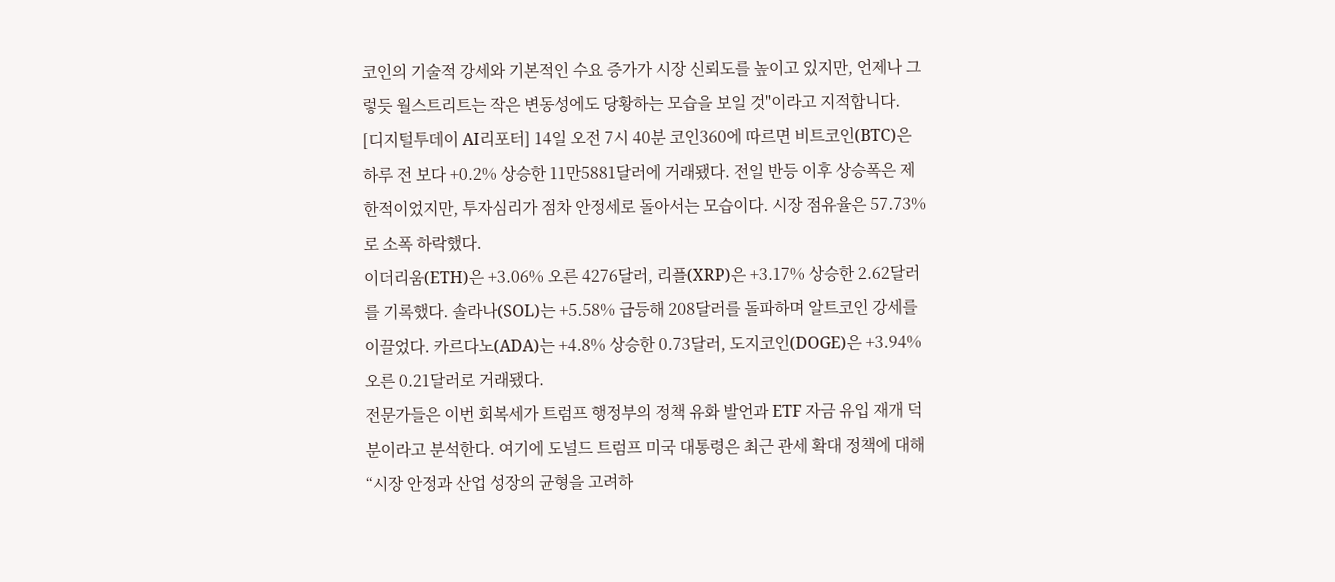코인의 기술적 강세와 기본적인 수요 증가가 시장 신뢰도를 높이고 있지만, 언제나 그렇듯 월스트리트는 작은 변동성에도 당황하는 모습을 보일 것"이라고 지적합니다.
[디지털투데이 AI리포터] 14일 오전 7시 40분 코인360에 따르면 비트코인(BTC)은 하루 전 보다 +0.2% 상승한 11만5881달러에 거래됐다. 전일 반등 이후 상승폭은 제한적이었지만, 투자심리가 점차 안정세로 돌아서는 모습이다. 시장 점유율은 57.73%로 소폭 하락했다.
이더리움(ETH)은 +3.06% 오른 4276달러, 리플(XRP)은 +3.17% 상승한 2.62달러를 기록했다. 솔라나(SOL)는 +5.58% 급등해 208달러를 돌파하며 알트코인 강세를 이끌었다. 카르다노(ADA)는 +4.8% 상승한 0.73달러, 도지코인(DOGE)은 +3.94% 오른 0.21달러로 거래됐다.
전문가들은 이번 회복세가 트럼프 행정부의 정책 유화 발언과 ETF 자금 유입 재개 덕분이라고 분석한다. 여기에 도널드 트럼프 미국 대통령은 최근 관세 확대 정책에 대해 “시장 안정과 산업 성장의 균형을 고려하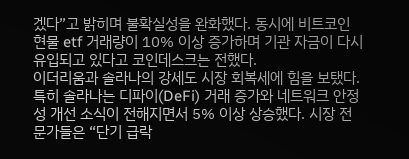겠다”고 밝히며 불확실성을 완화했다. 동시에 비트코인 현물 etf 거래량이 10% 이상 증가하며 기관 자금이 다시 유입되고 있다고 코인데스크는 전했다.
이더리움과 솔라나의 강세도 시장 회복세에 힘을 보탰다. 특히 솔라나는 디파이(DeFi) 거래 증가와 네트워크 안정성 개선 소식이 전해지면서 5% 이상 상승했다. 시장 전문가들은 “단기 급락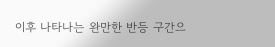이후 나타나는 완만한 반등 구간으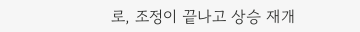로, 조정이 끝나고 상승 재개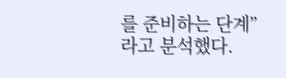를 준비하는 단계”라고 분석했다.